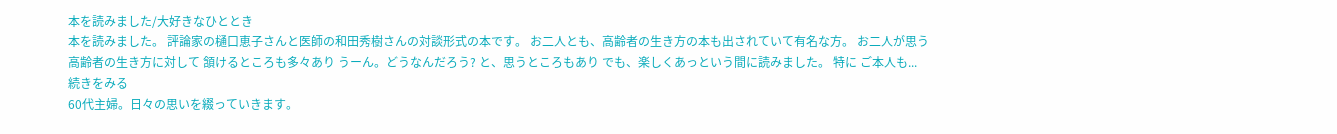本を読みました/大好きなひととき
本を読みました。 評論家の樋口恵子さんと医師の和田秀樹さんの対談形式の本です。 お二人とも、高齢者の生き方の本も出されていて有名な方。 お二人が思う高齢者の生き方に対して 頷けるところも多々あり うーん。どうなんだろう? と、思うところもあり でも、楽しくあっという間に読みました。 特に ご本人も... 続きをみる
60代主婦。日々の思いを綴っていきます。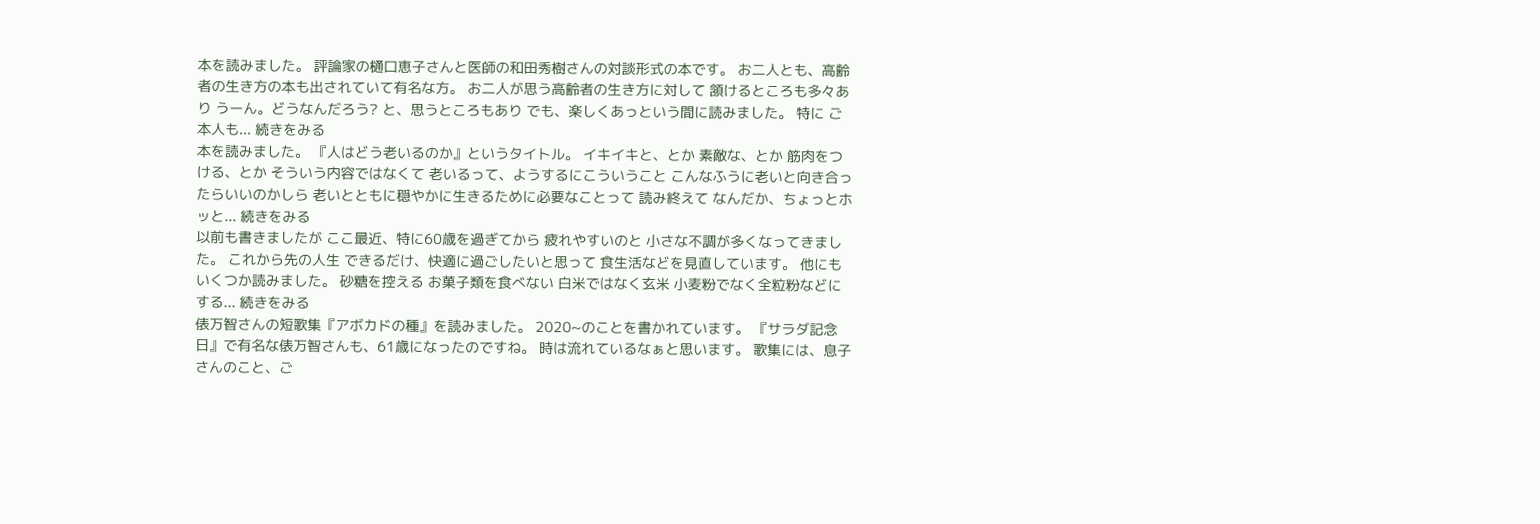本を読みました。 評論家の樋口恵子さんと医師の和田秀樹さんの対談形式の本です。 お二人とも、高齢者の生き方の本も出されていて有名な方。 お二人が思う高齢者の生き方に対して 頷けるところも多々あり うーん。どうなんだろう? と、思うところもあり でも、楽しくあっという間に読みました。 特に ご本人も... 続きをみる
本を読みました。 『人はどう老いるのか』というタイトル。 イキイキと、とか 素敵な、とか 筋肉をつける、とか そういう内容ではなくて 老いるって、ようするにこういうこと こんなふうに老いと向き合ったらいいのかしら 老いとともに穏やかに生きるために必要なことって 読み終えて なんだか、ちょっとホッと... 続きをみる
以前も書きましたが ここ最近、特に60歳を過ぎてから 疲れやすいのと 小さな不調が多くなってきました。 これから先の人生 できるだけ、快適に過ごしたいと思って 食生活などを見直しています。 他にもいくつか読みました。 砂糖を控える お菓子類を食べない 白米ではなく玄米 小麦粉でなく全粒粉などにする... 続きをみる
俵万智さんの短歌集『アボカドの種』を読みました。 2020~のことを書かれています。 『サラダ記念日』で有名な俵万智さんも、61歳になったのですね。 時は流れているなぁと思います。 歌集には、息子さんのこと、ご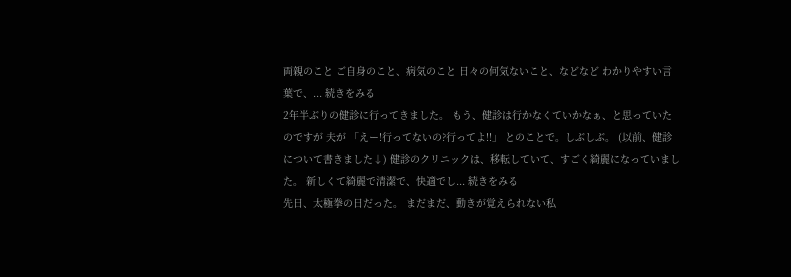両親のこと ご自身のこと、病気のこと 日々の何気ないこと、などなど わかりやすい言葉で、... 続きをみる
2年半ぶりの健診に行ってきました。 もう、健診は行かなくていかなぁ、と思っていたのですが 夫が 「えー!行ってないの?行ってよ!!」 とのことで。しぶしぶ。 (以前、健診について書きました↓) 健診のクリニックは、移転していて、すごく綺麗になっていました。 新しくて綺麗で清潔で、快適でし... 続きをみる
先日、太極拳の日だった。 まだまだ、動きが覚えられない私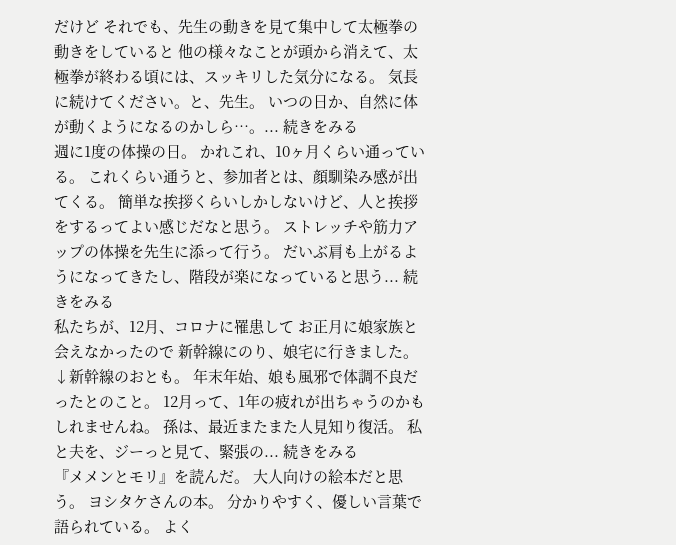だけど それでも、先生の動きを見て集中して太極拳の動きをしていると 他の様々なことが頭から消えて、太極拳が終わる頃には、スッキリした気分になる。 気長に続けてください。と、先生。 いつの日か、自然に体が動くようになるのかしら…。... 続きをみる
週に1度の体操の日。 かれこれ、10ヶ月くらい通っている。 これくらい通うと、参加者とは、顔馴染み感が出てくる。 簡単な挨拶くらいしかしないけど、人と挨拶をするってよい感じだなと思う。 ストレッチや筋力アップの体操を先生に添って行う。 だいぶ肩も上がるようになってきたし、階段が楽になっていると思う... 続きをみる
私たちが、12月、コロナに罹患して お正月に娘家族と会えなかったので 新幹線にのり、娘宅に行きました。 ↓新幹線のおとも。 年末年始、娘も風邪で体調不良だったとのこと。 12月って、1年の疲れが出ちゃうのかもしれませんね。 孫は、最近またまた人見知り復活。 私と夫を、ジーっと見て、緊張の... 続きをみる
『メメンとモリ』を読んだ。 大人向けの絵本だと思う。 ヨシタケさんの本。 分かりやすく、優しい言葉で語られている。 よく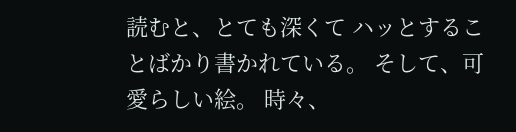読むと、とても深くて ハッとすることばかり書かれている。 そして、可愛らしい絵。 時々、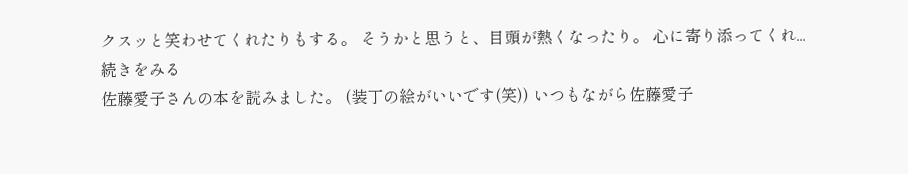クスッと笑わせてくれたりもする。 そうかと思うと、目頭が熱くなったり。 心に寄り添ってくれ... 続きをみる
佐藤愛子さんの本を読みました。 (装丁の絵がいいです(笑)) いつもながら佐藤愛子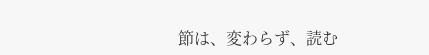節は、変わらず、読む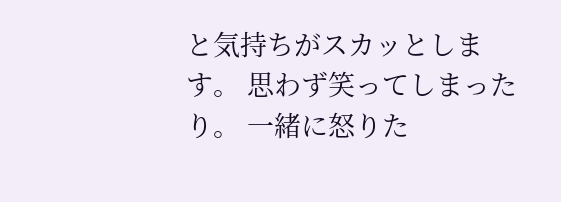と気持ちがスカッとします。 思わず笑ってしまったり。 一緒に怒りた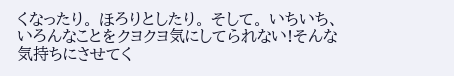くなったり。 ほろりとしたり。 そして。 いちいち、いろんなことをクヨクヨ気にしてられない!そんな気持ちにさせてく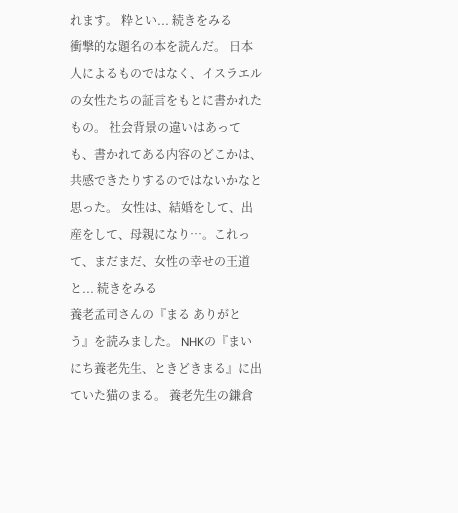れます。 粋とい... 続きをみる
衝撃的な題名の本を読んだ。 日本人によるものではなく、イスラエルの女性たちの証言をもとに書かれたもの。 社会背景の違いはあっても、書かれてある内容のどこかは、共感できたりするのではないかなと思った。 女性は、結婚をして、出産をして、母親になり…。これって、まだまだ、女性の幸せの王道と... 続きをみる
養老孟司さんの『まる ありがとう』を読みました。 NHKの『まいにち養老先生、ときどきまる』に出ていた猫のまる。 養老先生の鎌倉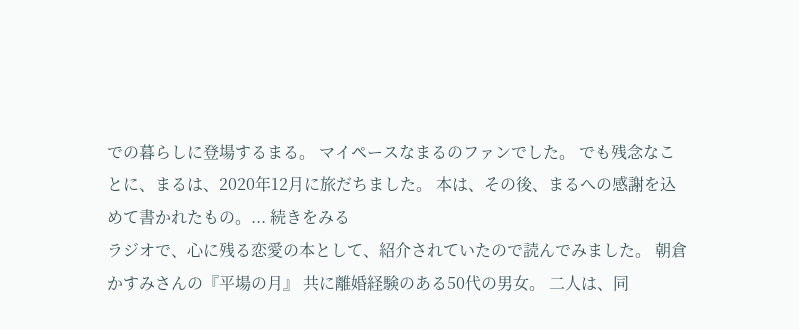での暮らしに登場するまる。 マイペースなまるのファンでした。 でも残念なことに、まるは、2020年12月に旅だちました。 本は、その後、まるへの感謝を込めて書かれたもの。... 続きをみる
ラジオで、心に残る恋愛の本として、紹介されていたので読んでみました。 朝倉かすみさんの『平場の月』 共に離婚経験のある50代の男女。 二人は、同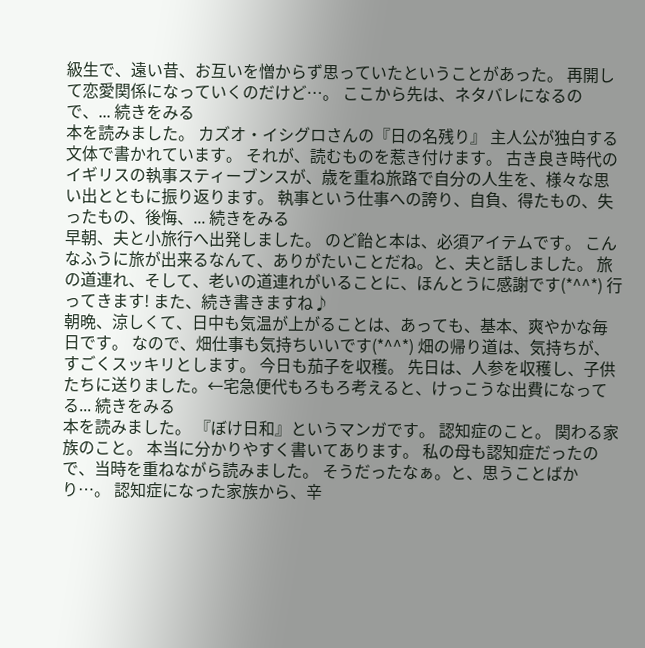級生で、遠い昔、お互いを憎からず思っていたということがあった。 再開して恋愛関係になっていくのだけど…。 ここから先は、ネタバレになるので、... 続きをみる
本を読みました。 カズオ・イシグロさんの『日の名残り』 主人公が独白する文体で書かれています。 それが、読むものを惹き付けます。 古き良き時代のイギリスの執事スティーブンスが、歳を重ね旅路で自分の人生を、様々な思い出とともに振り返ります。 執事という仕事への誇り、自負、得たもの、失ったもの、後悔、... 続きをみる
早朝、夫と小旅行へ出発しました。 のど飴と本は、必須アイテムです。 こんなふうに旅が出来るなんて、ありがたいことだね。と、夫と話しました。 旅の道連れ、そして、老いの道連れがいることに、ほんとうに感謝です(*^^*) 行ってきます! また、続き書きますね♪
朝晩、涼しくて、日中も気温が上がることは、あっても、基本、爽やかな毎日です。 なので、畑仕事も気持ちいいです(*^^*) 畑の帰り道は、気持ちが、すごくスッキリとします。 今日も茄子を収穫。 先日は、人参を収穫し、子供たちに送りました。←宅急便代もろもろ考えると、けっこうな出費になってる... 続きをみる
本を読みました。 『ぼけ日和』というマンガです。 認知症のこと。 関わる家族のこと。 本当に分かりやすく書いてあります。 私の母も認知症だったので、当時を重ねながら読みました。 そうだったなぁ。と、思うことばかり…。 認知症になった家族から、辛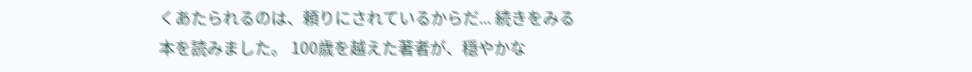くあたられるのは、頼りにされているからだ... 続きをみる
本を読みました。 100歳を越えた著者が、穏やかな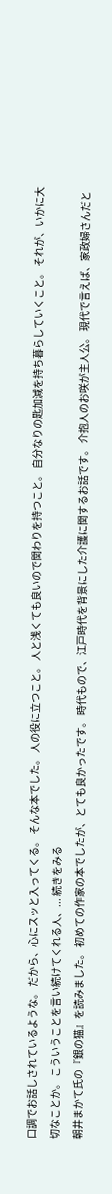口調でお話しされているような。 だから、心にスッと入ってくる。 そんな本でした。 人の役に立つこと。 人と浅くても良いので関わりを持つこと。 自分なりの匙加減を持ち暮らしていくこと。 それが、いかに大切なことか。 こういうことを言い続けてくれる人、... 続きをみる
朝井まかて氏の『銀の猫』を読みました。 初めての作家の本でしたが、とても良かったです。 時代もので、江戸時代を背景にした介護に関するお話です。 介抱人のお咲が主人公。 現代で言えば、家政婦さんだと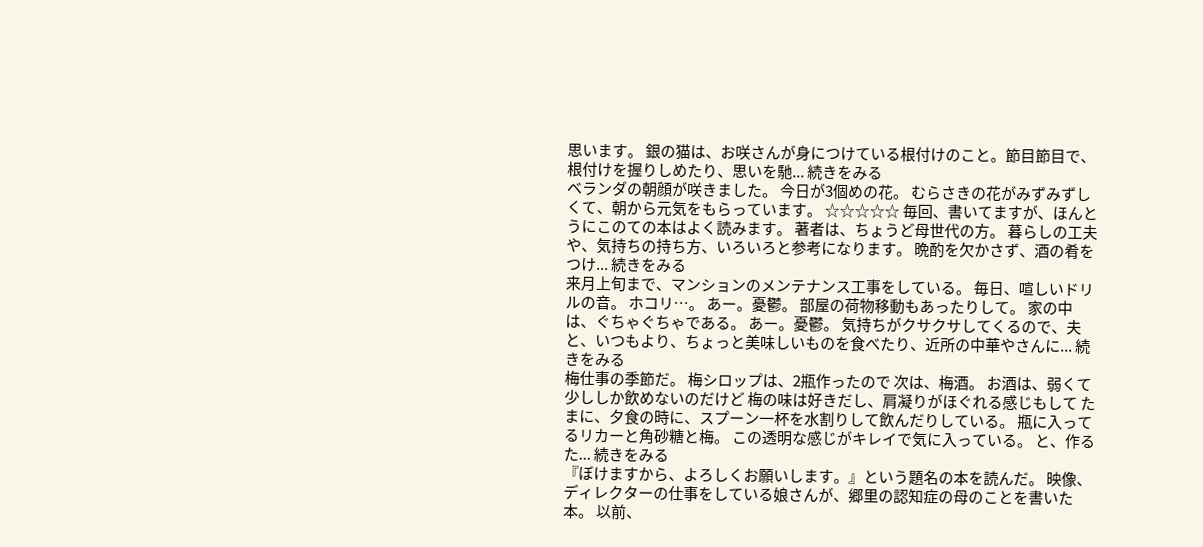思います。 銀の猫は、お咲さんが身につけている根付けのこと。節目節目で、根付けを握りしめたり、思いを馳... 続きをみる
ベランダの朝顔が咲きました。 今日が3個めの花。 むらさきの花がみずみずしくて、朝から元気をもらっています。 ☆☆☆☆☆ 毎回、書いてますが、ほんとうにこのての本はよく読みます。 著者は、ちょうど母世代の方。 暮らしの工夫や、気持ちの持ち方、いろいろと参考になります。 晩酌を欠かさず、酒の肴をつけ... 続きをみる
来月上旬まで、マンションのメンテナンス工事をしている。 毎日、喧しいドリルの音。 ホコリ…。 あー。憂鬱。 部屋の荷物移動もあったりして。 家の中は、ぐちゃぐちゃである。 あー。憂鬱。 気持ちがクサクサしてくるので、夫と、いつもより、ちょっと美味しいものを食べたり、近所の中華やさんに... 続きをみる
梅仕事の季節だ。 梅シロップは、2瓶作ったので 次は、梅酒。 お酒は、弱くて少ししか飲めないのだけど 梅の味は好きだし、肩凝りがほぐれる感じもして たまに、夕食の時に、スプーン一杯を水割りして飲んだりしている。 瓶に入ってるリカーと角砂糖と梅。 この透明な感じがキレイで気に入っている。 と、作るた... 続きをみる
『ぼけますから、よろしくお願いします。』という題名の本を読んだ。 映像、ディレクターの仕事をしている娘さんが、郷里の認知症の母のことを書いた本。 以前、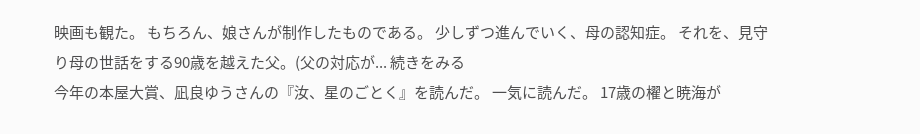映画も観た。 もちろん、娘さんが制作したものである。 少しずつ進んでいく、母の認知症。 それを、見守り母の世話をする90歳を越えた父。(父の対応が... 続きをみる
今年の本屋大賞、凪良ゆうさんの『汝、星のごとく』を読んだ。 一気に読んだ。 17歳の櫂と暁海が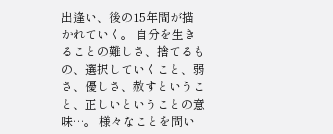出逢い、後の15年間が描かれていく。 自分を生きることの難しさ、捨てるもの、選択していくこと、弱さ、優しさ、赦すということ、正しいということの意味…。 様々なことを問い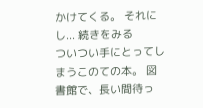かけてくる。 それにし... 続きをみる
ついつい手にとってしまうこのての本。 図書館で、長い間待っ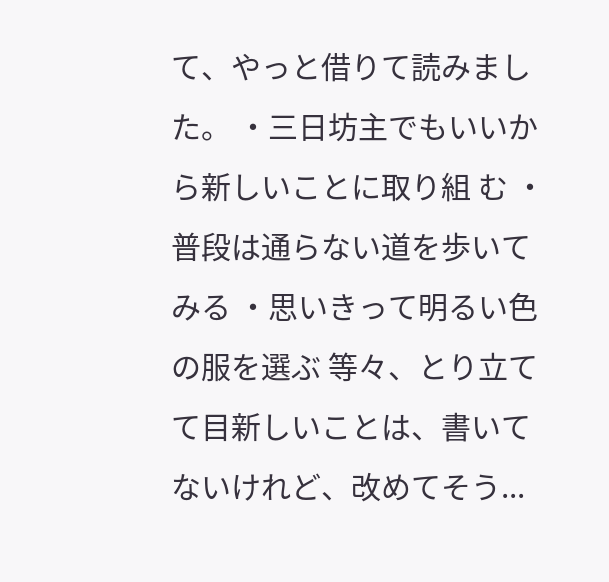て、やっと借りて読みました。 ・三日坊主でもいいから新しいことに取り組 む ・普段は通らない道を歩いてみる ・思いきって明るい色の服を選ぶ 等々、とり立てて目新しいことは、書いてないけれど、改めてそう...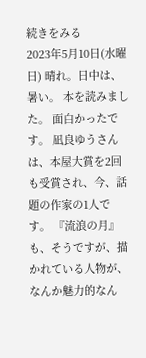続きをみる
2023年5月10日(水曜日) 晴れ。日中は、暑い。 本を読みました。 面白かったです。 凪良ゆうさんは、本屋大賞を2回も受賞され、今、話題の作家の1人です。 『流浪の月』も、そうですが、描かれている人物が、なんか魅力的なん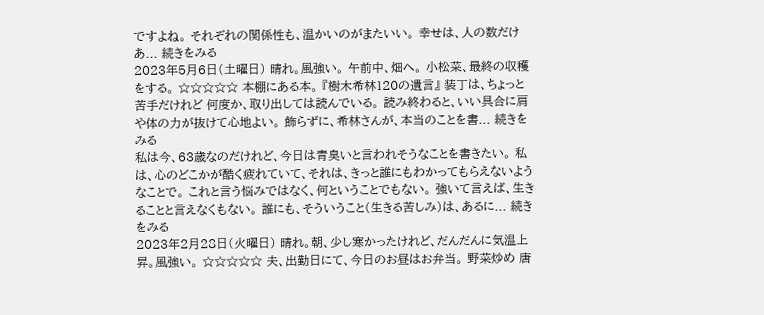ですよね。 それぞれの関係性も、温かいのがまたいい。 幸せは、人の数だけあ... 続きをみる
2023年5月6日(土曜日) 晴れ。風強い。 午前中、畑へ。 小松菜、最終の収穫をする。 ☆☆☆☆☆ 本棚にある本。 『樹木希林120の遺言』 装丁は、ちょっと苦手だけれど 何度か、取り出しては読んでいる。 読み終わると、いい具合に肩や体の力が抜けて心地よい。 飾らずに、希林さんが、本当のことを書... 続きをみる
私は今、63歳なのだけれど、今日は青臭いと言われそうなことを書きたい。 私は、心のどこかが酷く疲れていて、それは、きっと誰にもわかってもらえないようなことで。 これと言う悩みではなく、何ということでもない。 強いて言えば、生きることと言えなくもない。 誰にも、そういうこと(生きる苦しみ)は、あるに... 続きをみる
2023年2月28日(火曜日) 晴れ。朝、少し寒かったけれど、だんだんに気温上昇。風強い。 ☆☆☆☆☆ 夫、出勤日にて、今日のお昼はお弁当。 野菜炒め 唐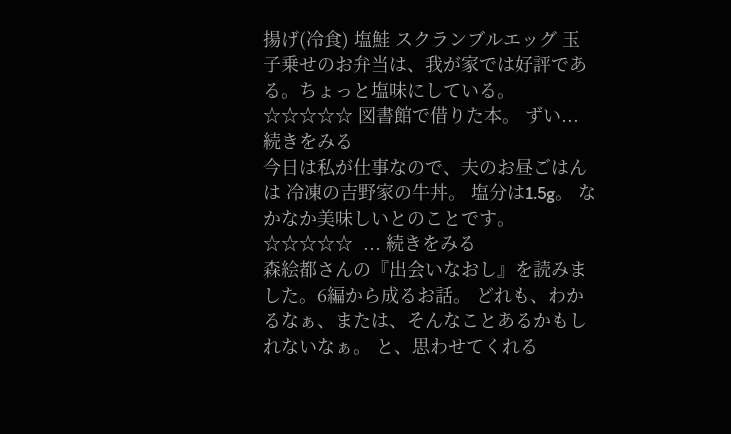揚げ(冷食) 塩鮭 スクランブルエッグ 玉子乗せのお弁当は、我が家では好評である。ちょっと塩味にしている。 ☆☆☆☆☆ 図書館で借りた本。 ずい... 続きをみる
今日は私が仕事なので、夫のお昼ごはんは 冷凍の吉野家の牛丼。 塩分は1.5g。 なかなか美味しいとのことです。 ☆☆☆☆☆  ... 続きをみる
森絵都さんの『出会いなおし』を読みました。6編から成るお話。 どれも、わかるなぁ、または、そんなことあるかもしれないなぁ。 と、思わせてくれる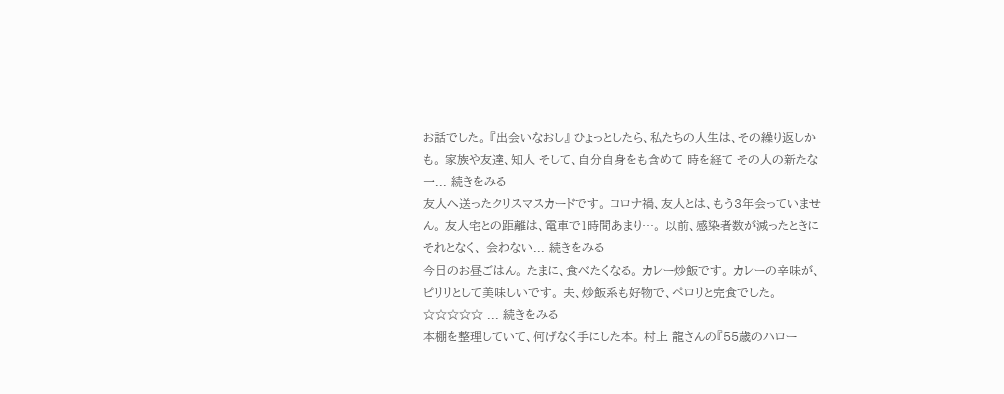お話でした。 『出会いなおし』 ひょっとしたら、私たちの人生は、その繰り返しかも。 家族や友達、知人 そして、自分自身をも含めて 時を経て その人の新たな一... 続きをみる
友人へ送ったクリスマスカードです。 コロナ禍、友人とは、もう3年会っていません。 友人宅との距離は、電車で1時間あまり…。 以前、感染者数が減ったときに それとなく、 会わない... 続きをみる
今日のお昼ごはん。 たまに、食べたくなる。 カレー炒飯です。 カレーの辛味が、ピリリとして美味しいです。 夫、炒飯系も好物で、ペロリと完食でした。 ☆☆☆☆☆ ... 続きをみる
本棚を整理していて、何げなく手にした本。 村上 龍さんの『55歳のハロー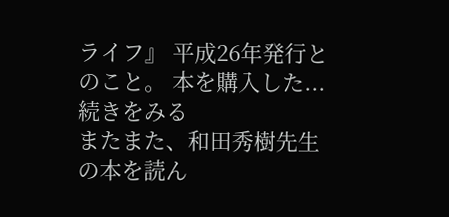ライフ』 平成26年発行とのこと。 本を購入した... 続きをみる
またまた、和田秀樹先生の本を読ん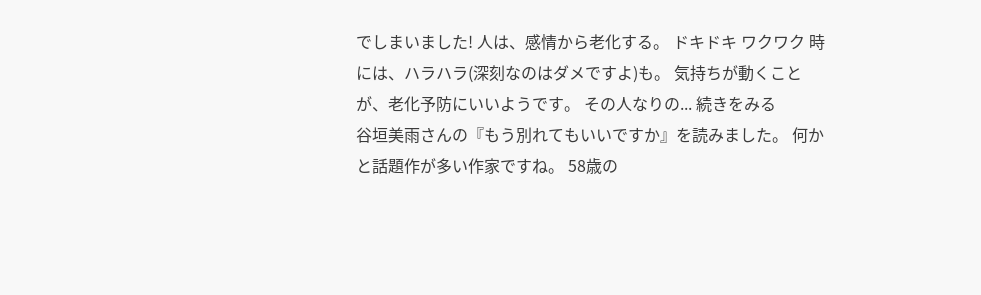でしまいました! 人は、感情から老化する。 ドキドキ ワクワク 時には、ハラハラ(深刻なのはダメですよ)も。 気持ちが動くことが、老化予防にいいようです。 その人なりの... 続きをみる
谷垣美雨さんの『もう別れてもいいですか』を読みました。 何かと話題作が多い作家ですね。 58歳の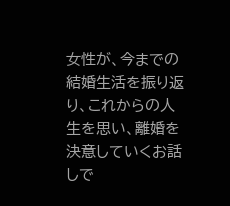女性が、今までの結婚生活を振り返り、これからの人生を思い、離婚を決意していくお話しで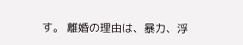す。 離婚の理由は、暴力、浮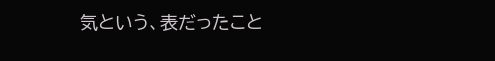気という、表だったこと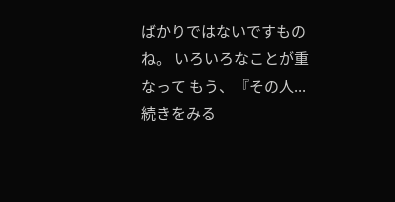ばかりではないですものね。 いろいろなことが重なって もう、『その人... 続きをみる